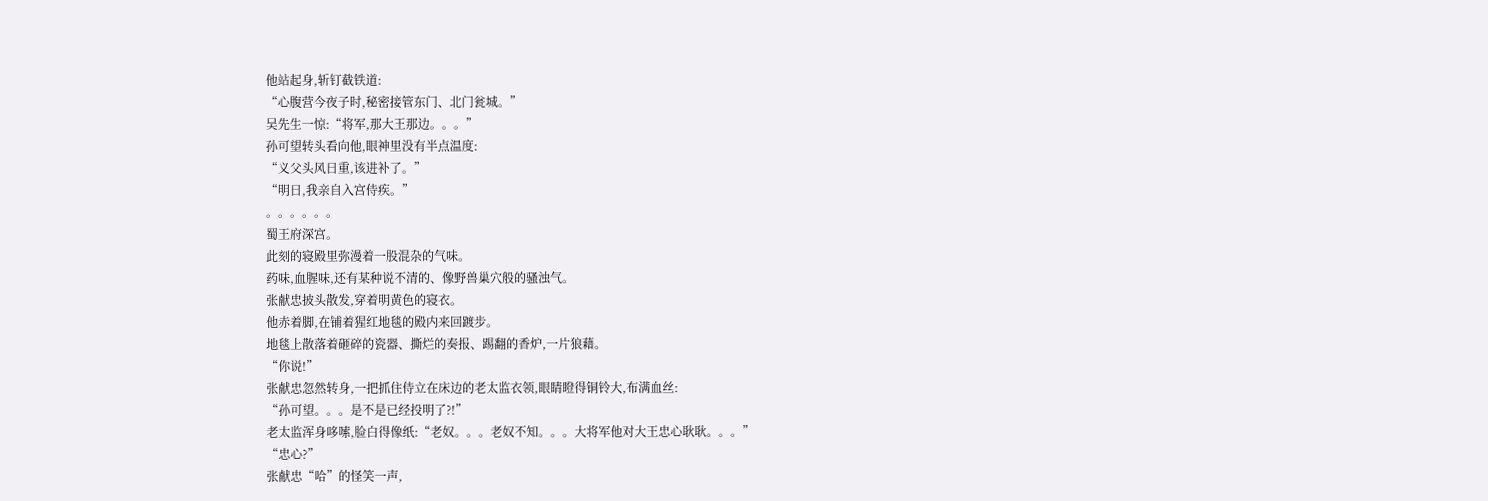他站起身,斩钉截铁道:
“心腹营今夜子时,秘密接管东门、北门瓮城。”
吴先生一惊:“将军,那大王那边。。。”
孙可望转头看向他,眼神里没有半点温度:
“义父头风日重,该进补了。”
“明日,我亲自入宫侍疾。”
。。。。。。
蜀王府深宫。
此刻的寝殿里弥漫着一股混杂的气味。
药味,血腥味,还有某种说不清的、像野兽巢穴般的骚浊气。
张献忠披头散发,穿着明黄色的寝衣。
他赤着脚,在铺着猩红地毯的殿内来回踱步。
地毯上散落着砸碎的瓷器、撕烂的奏报、踢翻的香炉,一片狼藉。
“你说!”
张献忠忽然转身,一把抓住侍立在床边的老太监衣领,眼睛瞪得铜铃大,布满血丝:
“孙可望。。。是不是已经投明了?!”
老太监浑身哆嗦,脸白得像纸:“老奴。。。老奴不知。。。大将军他对大王忠心耿耿。。。”
“忠心?”
张献忠“哈”的怪笑一声,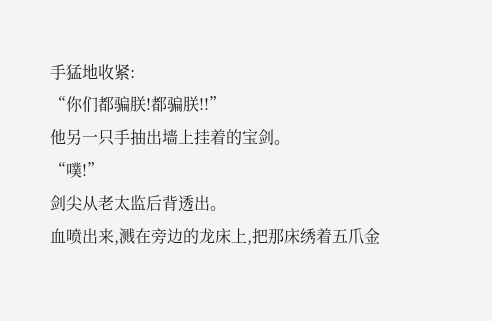手猛地收紧:
“你们都骗朕!都骗朕!!”
他另一只手抽出墙上挂着的宝剑。
“噗!”
剑尖从老太监后背透出。
血喷出来,溅在旁边的龙床上,把那床绣着五爪金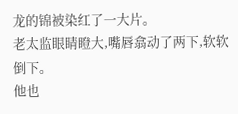龙的锦被染红了一大片。
老太监眼睛瞪大,嘴唇翕动了两下,软软倒下。
他也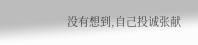没有想到,自己投诚张献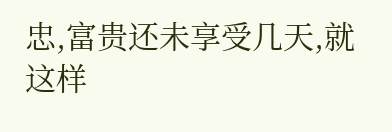忠,富贵还未享受几天,就这样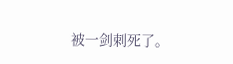被一剑刺死了。